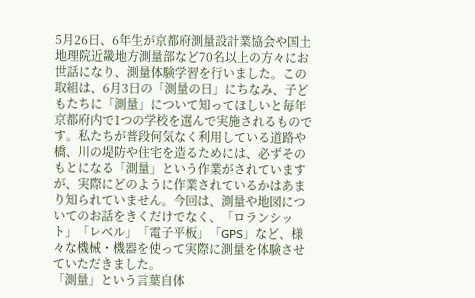5月26日、6年生が京都府測量設計業協会や国土地理院近畿地方測量部など70名以上の方々にお世話になり、測量体験学習を行いました。この取組は、6月3日の「測量の日」にちなみ、子どもたちに「測量」について知ってほしいと毎年京都府内で1つの学校を選んで実施されるものです。私たちが普段何気なく利用している道路や橋、川の堤防や住宅を造るためには、必ずそのもとになる「測量」という作業がされていますが、実際にどのように作業されているかはあまり知られていません。今回は、測量や地図についてのお話をきくだけでなく、「ロランシット」「レベル」「電子平板」「GPS」など、様々な機械・機器を使って実際に測量を体験させていただきました。
「測量」という言葉自体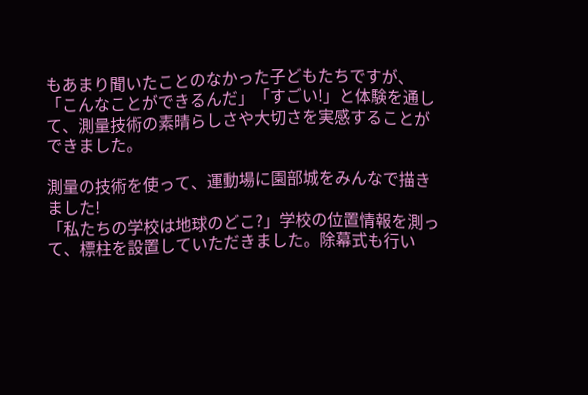もあまり聞いたことのなかった子どもたちですが、「こんなことができるんだ」「すごい!」と体験を通して、測量技術の素晴らしさや大切さを実感することができました。

測量の技術を使って、運動場に園部城をみんなで描きました!
「私たちの学校は地球のどこ?」学校の位置情報を測って、標柱を設置していただきました。除幕式も行い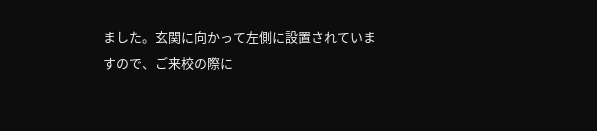ました。玄関に向かって左側に設置されていますので、ご来校の際に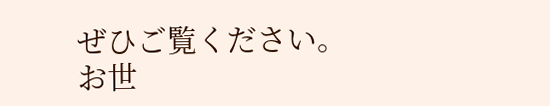ぜひご覧ください。
お世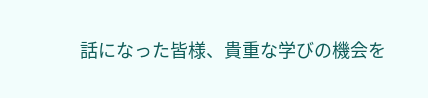話になった皆様、貴重な学びの機会を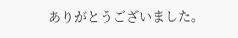ありがとうございました。